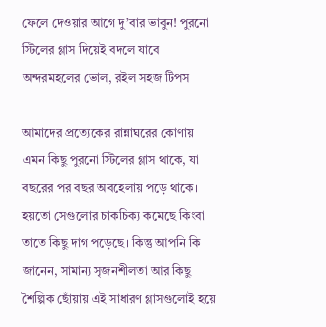ফেলে দেওয়ার আগে দু’বার ভাবুন! পুরনো স্টিলের গ্লাস দিয়েই বদলে যাবে অন্দরমহলের ভোল, রইল সহজ টিপস

আমাদের প্রত্যেকের রান্নাঘরের কোণায় এমন কিছু পুরনো স্টিলের গ্লাস থাকে, যা বছরের পর বছর অবহেলায় পড়ে থাকে। হয়তো সেগুলোর চাকচিক্য কমেছে কিংবা তাতে কিছু দাগ পড়েছে। কিন্তু আপনি কি জানেন, সামান্য সৃজনশীলতা আর কিছু শৈল্পিক ছোঁয়ায় এই সাধারণ গ্লাসগুলোই হয়ে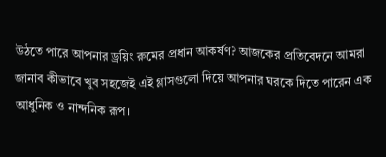উঠতে পারে আপনার ড্রয়িং রুমের প্রধান আকর্ষণ? আজকের প্রতিবেদনে আমরা জানাব কীভাবে খুব সহজেই এই গ্লাসগুলো দিয়ে আপনার ঘরকে দিতে পারেন এক আধুনিক ও নান্দনিক রূপ।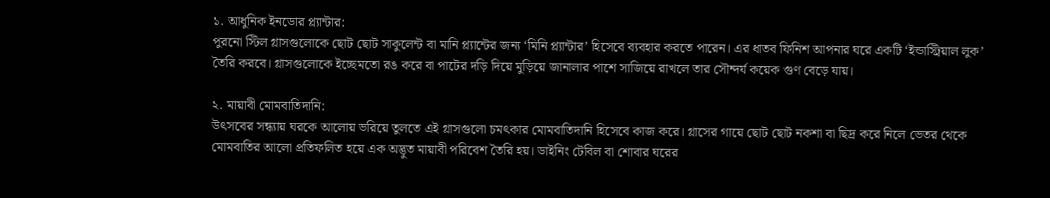১. আধুনিক ইনডোর প্ল্যান্টার:
পুরনো স্টিল গ্লাসগুলোকে ছোট ছোট সাকুলেন্ট বা মানি প্ল্যান্টের জন্য ‘মিনি প্ল্যান্টার’ হিসেবে ব্যবহার করতে পারেন। এর ধাতব ফিনিশ আপনার ঘরে একটি ‘ইন্ডাস্ট্রিয়াল লুক’ তৈরি করবে। গ্লাসগুলোকে ইচ্ছেমতো রঙ করে বা পাটের দড়ি দিয়ে মুড়িয়ে জানালার পাশে সাজিয়ে রাখলে তার সৌন্দর্য কয়েক গুণ বেড়ে যায়।

২. মায়াবী মোমবাতিদানি:
উৎসবের সন্ধ্যায় ঘরকে আলোয় ভরিয়ে তুলতে এই গ্লাসগুলো চমৎকার মোমবাতিদানি হিসেবে কাজ করে। গ্লাসের গায়ে ছোট ছোট নকশা বা ছিদ্র করে নিলে ভেতর থেকে মোমবাতির আলো প্রতিফলিত হয়ে এক অদ্ভুত মায়াবী পরিবেশ তৈরি হয়। ডাইনিং টেবিল বা শোবার ঘরের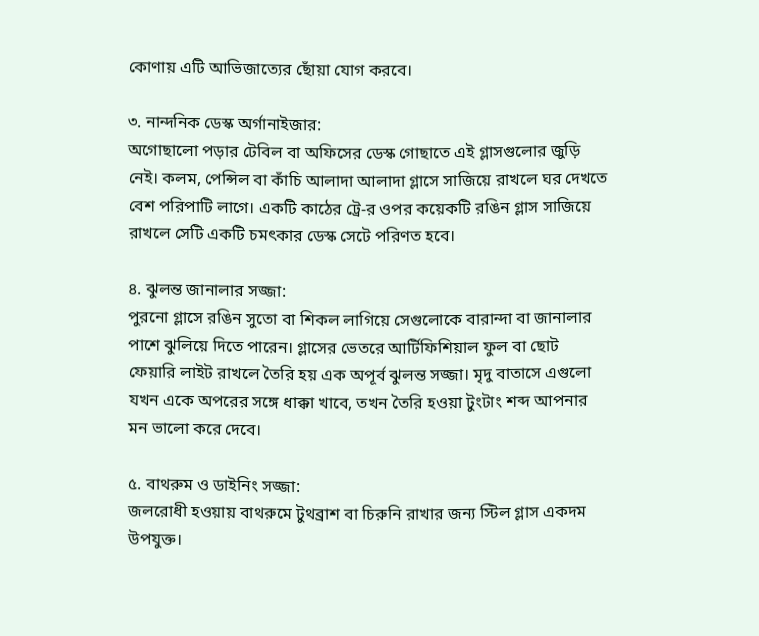কোণায় এটি আভিজাত্যের ছোঁয়া যোগ করবে।

৩. নান্দনিক ডেস্ক অর্গানাইজার:
অগোছালো পড়ার টেবিল বা অফিসের ডেস্ক গোছাতে এই গ্লাসগুলোর জুড়ি নেই। কলম, পেন্সিল বা কাঁচি আলাদা আলাদা গ্লাসে সাজিয়ে রাখলে ঘর দেখতে বেশ পরিপাটি লাগে। একটি কাঠের ট্রে-র ওপর কয়েকটি রঙিন গ্লাস সাজিয়ে রাখলে সেটি একটি চমৎকার ডেস্ক সেটে পরিণত হবে।

৪. ঝুলন্ত জানালার সজ্জা:
পুরনো গ্লাসে রঙিন সুতো বা শিকল লাগিয়ে সেগুলোকে বারান্দা বা জানালার পাশে ঝুলিয়ে দিতে পারেন। গ্লাসের ভেতরে আর্টিফিশিয়াল ফুল বা ছোট ফেয়ারি লাইট রাখলে তৈরি হয় এক অপূর্ব ঝুলন্ত সজ্জা। মৃদু বাতাসে এগুলো যখন একে অপরের সঙ্গে ধাক্কা খাবে, তখন তৈরি হওয়া টুংটাং শব্দ আপনার মন ভালো করে দেবে।

৫. বাথরুম ও ডাইনিং সজ্জা:
জলরোধী হওয়ায় বাথরুমে টুথব্রাশ বা চিরুনি রাখার জন্য স্টিল গ্লাস একদম উপযুক্ত।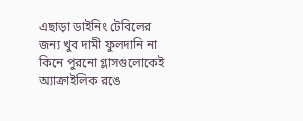এছাড়া ডাইনিং টেবিলের জন্য খুব দামী ফুলদানি না কিনে পুরনো গ্লাসগুলোকেই অ্যাক্রাইলিক রঙে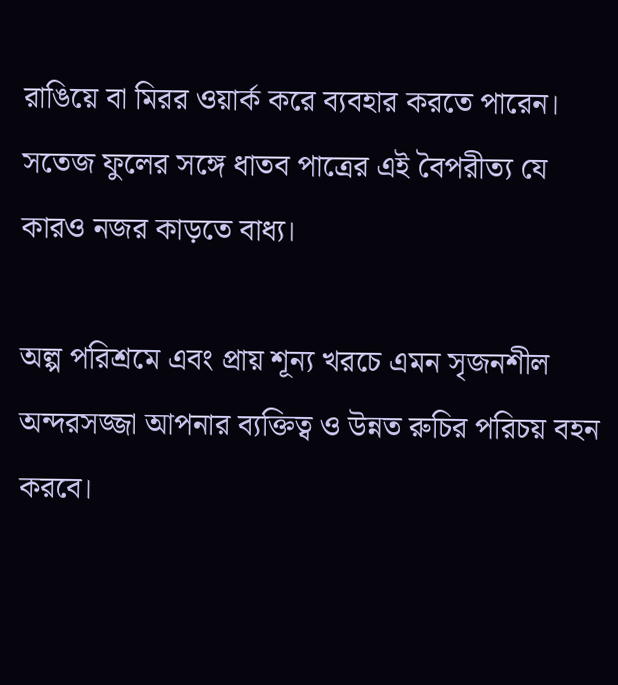রাঙিয়ে বা মিরর ওয়ার্ক করে ব্যবহার করতে পারেন। সতেজ ফুলের সঙ্গে ধাতব পাত্রের এই বৈপরীত্য যে কারও নজর কাড়তে বাধ্য।

অল্প পরিশ্রমে এবং প্রায় শূন্য খরচে এমন সৃজনশীল অন্দরসজ্জা আপনার ব্যক্তিত্ব ও উন্নত রুচির পরিচয় বহন করবে।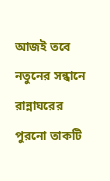আজই তবে নতুনের সন্ধানে রান্নাঘরের পুরনো তাকটি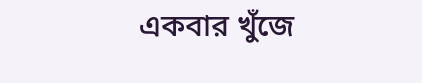একবার খুঁজে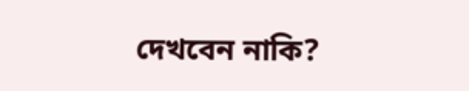দেখবেন নাকি?